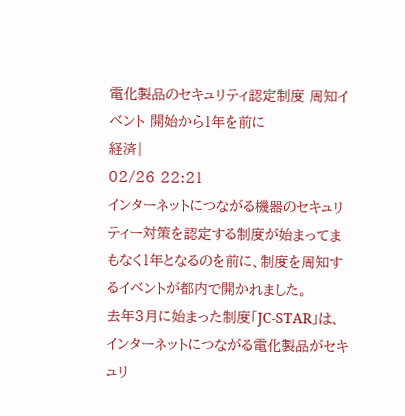電化製品のセキュリティ認定制度 周知イベント 開始から1年を前に
経済|
02/26 22:21
インターネットにつながる機器のセキュリティー対策を認定する制度が始まってまもなく1年となるのを前に、制度を周知するイベントが都内で開かれました。
去年3月に始まった制度「JC-STAR」は、インターネットにつながる電化製品がセキュリ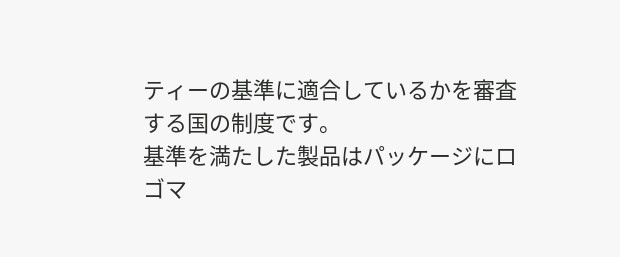ティーの基準に適合しているかを審査する国の制度です。
基準を満たした製品はパッケージにロゴマ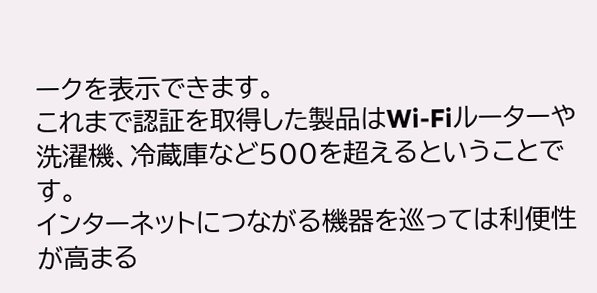ークを表示できます。
これまで認証を取得した製品はWi-Fiルーターや洗濯機、冷蔵庫など500を超えるということです。
インターネットにつながる機器を巡っては利便性が高まる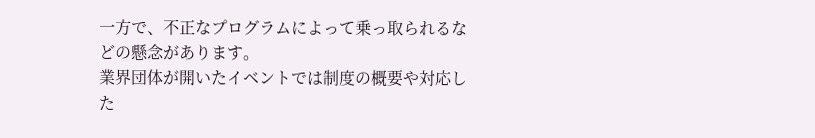一方で、不正なプログラムによって乗っ取られるなどの懸念があります。
業界団体が開いたイベントでは制度の概要や対応した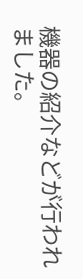機器の紹介などが行われました。